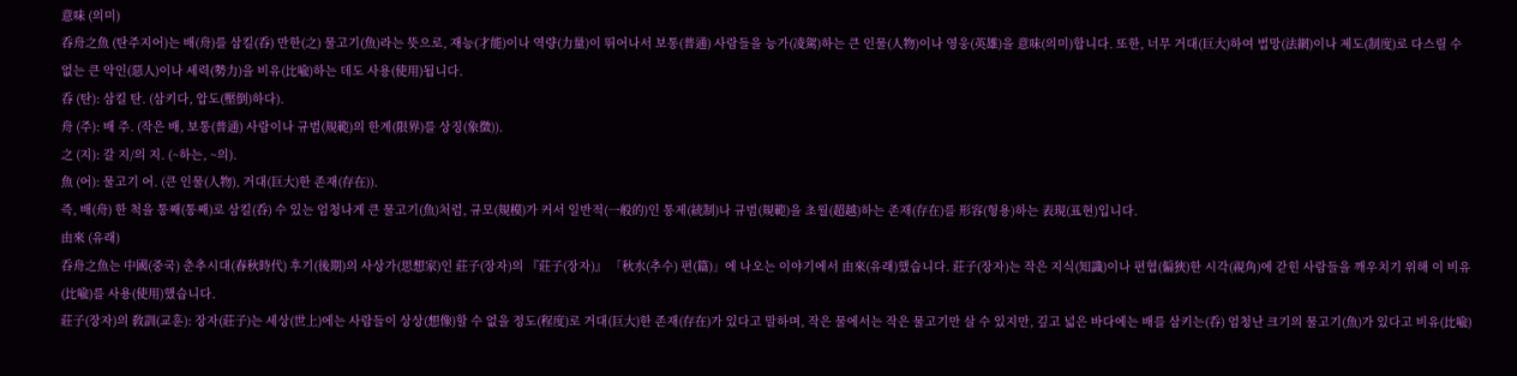意味 (의미)
呑舟之魚 (탄주지어)는 배(舟)를 삼킬(呑) 만한(之) 물고기(魚)라는 뜻으로, 재능(才能)이나 역량(力量)이 뛰어나서 보통(普通) 사람들을 능가(凌駕)하는 큰 인물(人物)이나 영웅(英雄)을 意味(의미)합니다. 또한, 너무 거대(巨大)하여 법망(法網)이나 제도(制度)로 다스릴 수 없는 큰 악인(惡人)이나 세력(勢力)을 비유(比喩)하는 데도 사용(使用)됩니다.
呑 (탄): 삼킬 탄. (삼키다, 압도(壓倒)하다).
舟 (주): 배 주. (작은 배, 보통(普通) 사람이나 규범(規範)의 한계(限界)를 상징(象徵)).
之 (지): 갈 지/의 지. (~하는, ~의).
魚 (어): 물고기 어. (큰 인물(人物), 거대(巨大)한 존재(存在)).
즉, 배(舟) 한 척을 통째(통째)로 삼킬(呑) 수 있는 엄청나게 큰 물고기(魚)처럼, 규모(規模)가 커서 일반적(一般的)인 통제(統制)나 규범(規範)을 초월(超越)하는 존재(存在)를 形容(형용)하는 表現(표현)입니다.
由來 (유래)
呑舟之魚는 中國(중국) 춘추시대(春秋時代) 후기(後期)의 사상가(思想家)인 莊子(장자)의 『莊子(장자)』 「秋水(추수) 편(篇)」에 나오는 이야기에서 由來(유래)했습니다. 莊子(장자)는 작은 지식(知識)이나 편협(偏狹)한 시각(視角)에 갇힌 사람들을 깨우치기 위해 이 비유(比喩)를 사용(使用)했습니다.
莊子(장자)의 敎訓(교훈): 장자(莊子)는 세상(世上)에는 사람들이 상상(想像)할 수 없을 정도(程度)로 거대(巨大)한 존재(存在)가 있다고 말하며, 작은 물에서는 작은 물고기만 살 수 있지만, 깊고 넓은 바다에는 배를 삼키는(呑) 엄청난 크기의 물고기(魚)가 있다고 비유(比喩)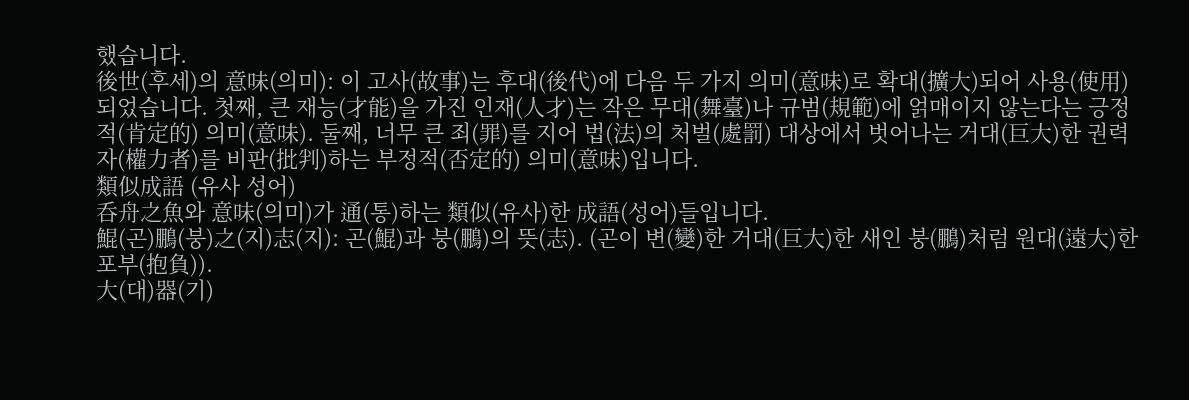했습니다.
後世(후세)의 意味(의미): 이 고사(故事)는 후대(後代)에 다음 두 가지 의미(意味)로 확대(擴大)되어 사용(使用)되었습니다. 첫째, 큰 재능(才能)을 가진 인재(人才)는 작은 무대(舞臺)나 규범(規範)에 얽매이지 않는다는 긍정적(肯定的) 의미(意味). 둘째, 너무 큰 죄(罪)를 지어 법(法)의 처벌(處罰) 대상에서 벗어나는 거대(巨大)한 권력자(權力者)를 비판(批判)하는 부정적(否定的) 의미(意味)입니다.
類似成語 (유사 성어)
呑舟之魚와 意味(의미)가 通(통)하는 類似(유사)한 成語(성어)들입니다.
鯤(곤)鵬(붕)之(지)志(지): 곤(鯤)과 붕(鵬)의 뜻(志). (곤이 변(變)한 거대(巨大)한 새인 붕(鵬)처럼 원대(遠大)한 포부(抱負)).
大(대)器(기)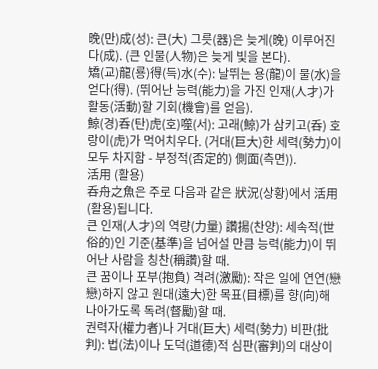晩(만)成(성): 큰(大) 그릇(器)은 늦게(晩) 이루어진다(成). (큰 인물(人物)은 늦게 빛을 본다).
矯(교)龍(룡)得(득)水(수): 날뛰는 용(龍)이 물(水)을 얻다(得). (뛰어난 능력(能力)을 가진 인재(人才)가 활동(活動)할 기회(機會)를 얻음).
鯨(경)呑(탄)虎(호)噬(서): 고래(鯨)가 삼키고(呑) 호랑이(虎)가 먹어치우다. (거대(巨大)한 세력(勢力)이 모두 차지함 - 부정적(否定的) 側面(측면)).
活用 (활용)
呑舟之魚은 주로 다음과 같은 狀況(상황)에서 活用(활용)됩니다.
큰 인재(人才)의 역량(力量) 讚揚(찬양): 세속적(世俗的)인 기준(基準)을 넘어설 만큼 능력(能力)이 뛰어난 사람을 칭찬(稱讚)할 때.
큰 꿈이나 포부(抱負) 격려(激勵): 작은 일에 연연(戀戀)하지 않고 원대(遠大)한 목표(目標)를 향(向)해 나아가도록 독려(督勵)할 때.
권력자(權力者)나 거대(巨大) 세력(勢力) 비판(批判): 법(法)이나 도덕(道德)적 심판(審判)의 대상이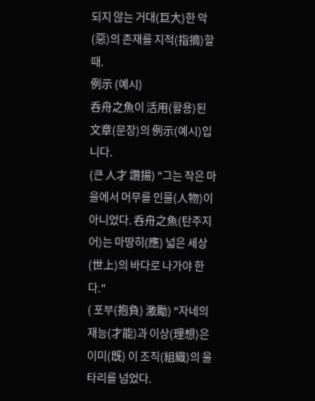되지 않는 거대(巨大)한 악(惡)의 존재를 지적(指摘)할 때.
例示 (예시)
呑舟之魚이 活用(활용)된 文章(문장)의 例示(예시)입니다.
(큰 人才 讚揚) "그는 작은 마을에서 머무를 인물(人物)이 아니었다. 呑舟之魚(탄주지어)는 마땅히(應) 넓은 세상(世上)의 바다로 나가야 한다."
( 포부(抱負) 激勵) "자네의 재능(才能)과 이상(理想)은 이미(旣) 이 조직(組織)의 울타리를 넘었다.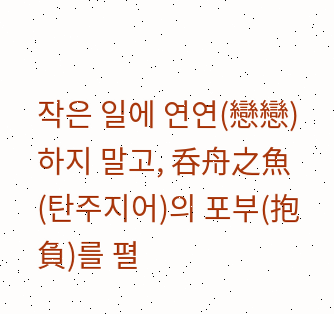작은 일에 연연(戀戀)하지 말고, 呑舟之魚(탄주지어)의 포부(抱負)를 펼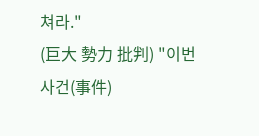쳐라."
(巨大 勢力 批判) "이번 사건(事件)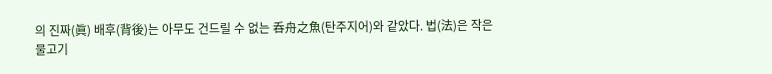의 진짜(眞) 배후(背後)는 아무도 건드릴 수 없는 呑舟之魚(탄주지어)와 같았다. 법(法)은 작은 물고기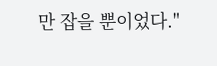만 잡을 뿐이었다."